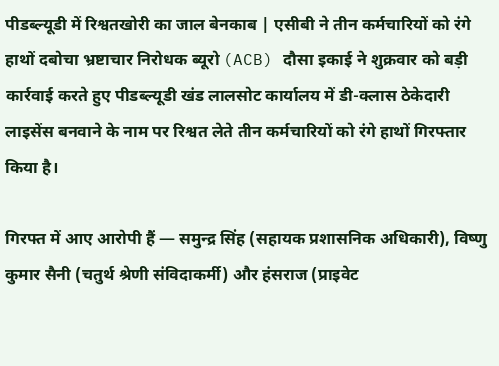पीडब्ल्यूडी में रिश्वतखोरी का जाल बेनकाब | एसीबी ने तीन कर्मचारियों को रंगे हाथों दबोचा भ्रष्टाचार निरोधक ब्यूरो (ACB) दौसा इकाई ने शुक्रवार को बड़ी कार्रवाई करते हुए पीडब्ल्यूडी खंड लालसोट कार्यालय में डी-क्लास ठेकेदारी लाइसेंस बनवाने के नाम पर रिश्वत लेते तीन कर्मचारियों को रंगे हाथों गिरफ्तार किया है।

गिरफ्त में आए आरोपी हैं — समुन्द्र सिंह (सहायक प्रशासनिक अधिकारी), विष्णु कुमार सैनी (चतुर्थ श्रेणी संविदाकर्मी) और हंसराज (प्राइवेट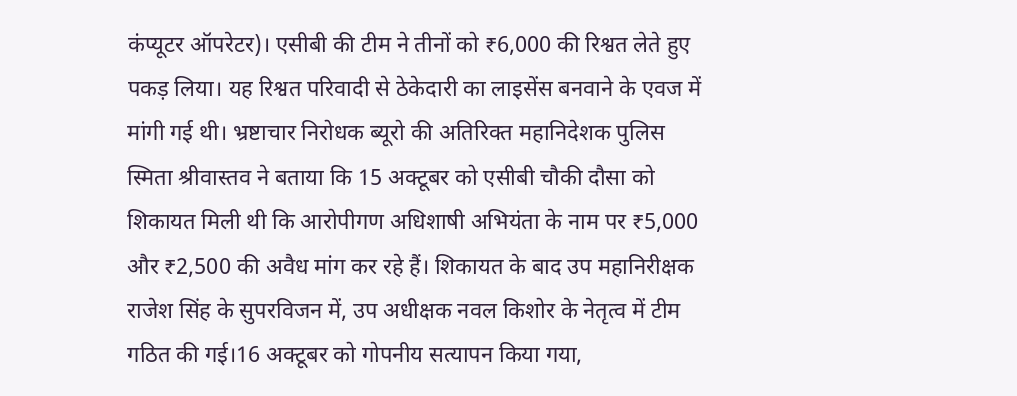कंप्यूटर ऑपरेटर)। एसीबी की टीम ने तीनों को ₹6,000 की रिश्वत लेते हुए पकड़ लिया। यह रिश्वत परिवादी से ठेकेदारी का लाइसेंस बनवाने के एवज में मांगी गई थी। भ्रष्टाचार निरोधक ब्यूरो की अतिरिक्त महानिदेशक पुलिस स्मिता श्रीवास्तव ने बताया कि 15 अक्टूबर को एसीबी चौकी दौसा को शिकायत मिली थी कि आरोपीगण अधिशाषी अभियंता के नाम पर ₹5,000 और ₹2,500 की अवैध मांग कर रहे हैं। शिकायत के बाद उप महानिरीक्षक राजेश सिंह के सुपरविजन में, उप अधीक्षक नवल किशोर के नेतृत्व में टीम गठित की गई।16 अक्टूबर को गोपनीय सत्यापन किया गया,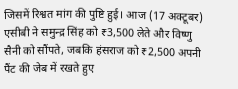जिसमें रिश्वत मांग की पुष्टि हुई। आज (17 अक्टूबर) एसीबी ने समुन्द्र सिंह को ₹3,500 लेते और विष्णु सैनी को सौंपते, जबकि हंसराज को ₹2,500 अपनी पैंट की जेब में रखते हुए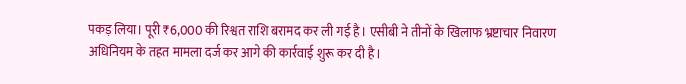पकड़ लिया। पूरी ₹6,000 की रिश्वत राशि बरामद कर ली गई है। एसीबी ने तीनों के खिलाफ भ्रष्टाचार निवारण अधिनियम के तहत मामला दर्ज कर आगे की कार्रवाई शुरू कर दी है।